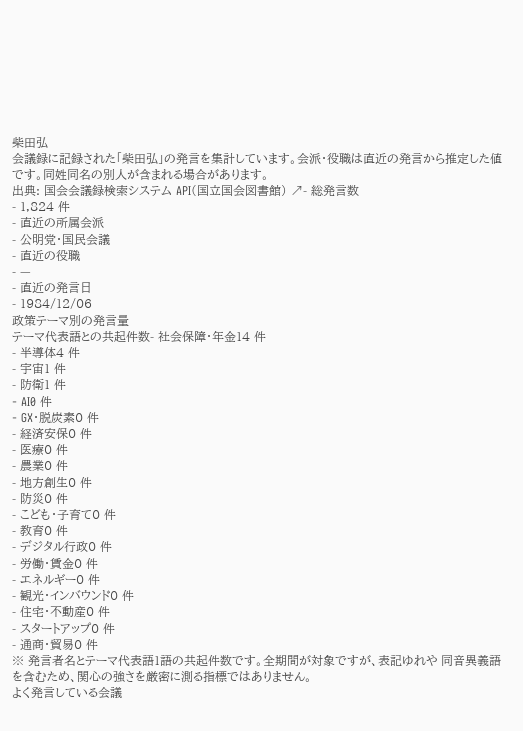柴田弘
会議録に記録された「柴田弘」の発言を集計しています。会派・役職は直近の発言から推定した値です。同姓同名の別人が含まれる場合があります。
出典: 国会会議録検索システム API(国立国会図書館) ↗- 総発言数
- 1,824 件
- 直近の所属会派
- 公明党・国民会議
- 直近の役職
- —
- 直近の発言日
- 1984/12/06
政策テーマ別の発言量
テーマ代表語との共起件数- 社会保障・年金14 件
- 半導体4 件
- 宇宙1 件
- 防衛1 件
- AI0 件
- GX・脱炭素0 件
- 経済安保0 件
- 医療0 件
- 農業0 件
- 地方創生0 件
- 防災0 件
- こども・子育て0 件
- 教育0 件
- デジタル行政0 件
- 労働・賃金0 件
- エネルギー0 件
- 観光・インバウンド0 件
- 住宅・不動産0 件
- スタートアップ0 件
- 通商・貿易0 件
※ 発言者名とテーマ代表語1語の共起件数です。全期間が対象ですが、表記ゆれや 同音異義語を含むため、関心の強さを厳密に測る指標ではありません。
よく発言している会議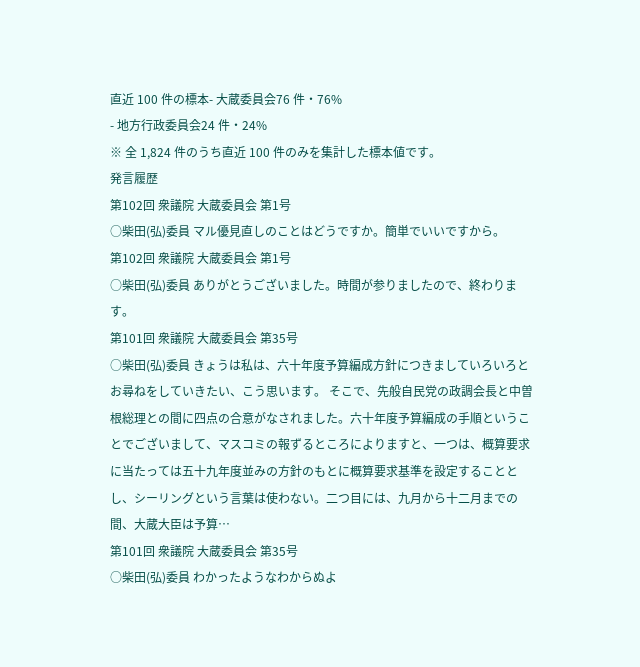直近 100 件の標本- 大蔵委員会76 件・76%
- 地方行政委員会24 件・24%
※ 全 1,824 件のうち直近 100 件のみを集計した標本値です。
発言履歴
第102回 衆議院 大蔵委員会 第1号
○柴田(弘)委員 マル優見直しのことはどうですか。簡単でいいですから。
第102回 衆議院 大蔵委員会 第1号
○柴田(弘)委員 ありがとうございました。時間が参りましたので、終わります。
第101回 衆議院 大蔵委員会 第35号
○柴田(弘)委員 きょうは私は、六十年度予算編成方針につきましていろいろとお尋ねをしていきたい、こう思います。 そこで、先般自民党の政調会長と中曽根総理との間に四点の合意がなされました。六十年度予算編成の手順ということでございまして、マスコミの報ずるところによりますと、一つは、概算要求に当たっては五十九年度並みの方針のもとに概算要求基準を設定することとし、シーリングという言葉は使わない。二つ目には、九月から十二月までの間、大蔵大臣は予算…
第101回 衆議院 大蔵委員会 第35号
○柴田(弘)委員 わかったようなわからぬよ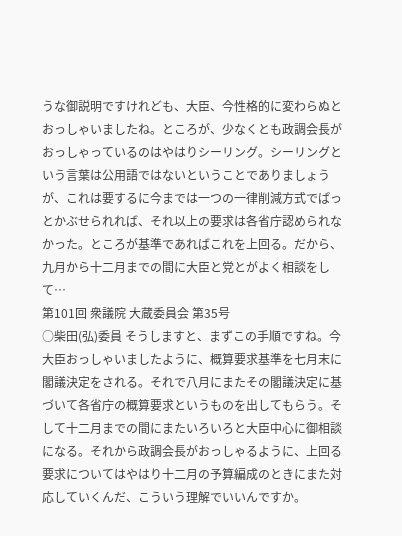うな御説明ですけれども、大臣、今性格的に変わらぬとおっしゃいましたね。ところが、少なくとも政調会長がおっしゃっているのはやはりシーリング。シーリングという言葉は公用語ではないということでありましょうが、これは要するに今までは一つの一律削減方式でぱっとかぶせられれば、それ以上の要求は各省庁認められなかった。ところが基準であればこれを上回る。だから、九月から十二月までの間に大臣と党とがよく相談をして…
第101回 衆議院 大蔵委員会 第35号
○柴田(弘)委員 そうしますと、まずこの手順ですね。今大臣おっしゃいましたように、概算要求基準を七月末に閣議決定をされる。それで八月にまたその閣議決定に基づいて各省庁の概算要求というものを出してもらう。そして十二月までの間にまたいろいろと大臣中心に御相談になる。それから政調会長がおっしゃるように、上回る要求についてはやはり十二月の予算編成のときにまた対応していくんだ、こういう理解でいいんですか。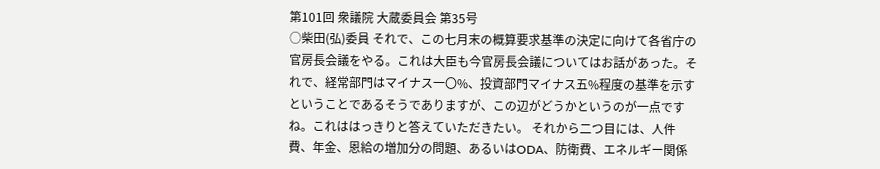第101回 衆議院 大蔵委員会 第35号
○柴田(弘)委員 それで、この七月末の概算要求基準の決定に向けて各省庁の官房長会議をやる。これは大臣も今官房長会議についてはお話があった。それで、経常部門はマイナス一〇%、投資部門マイナス五%程度の基準を示すということであるそうでありますが、この辺がどうかというのが一点ですね。これははっきりと答えていただきたい。 それから二つ目には、人件費、年金、恩給の増加分の問題、あるいはODA、防衛費、エネルギー関係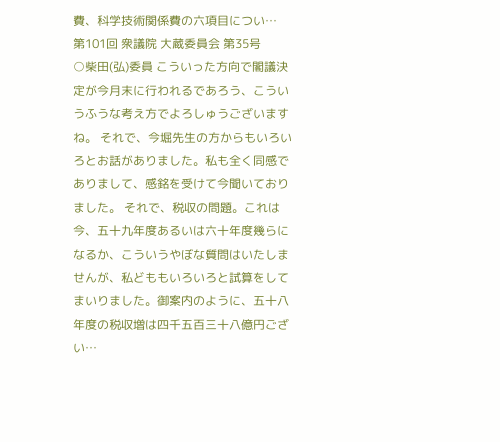費、科学技術関係費の六項目につい…
第101回 衆議院 大蔵委員会 第35号
○柴田(弘)委員 こういった方向で閣議決定が今月末に行われるであろう、こういうふうな考え方でよろしゅうございますね。 それで、今堀先生の方からもいろいろとお話がありました。私も全く同感でありまして、感銘を受けて今聞いておりました。 それで、税収の問題。これは今、五十九年度あるいは六十年度幾らになるか、こういうやぼな質問はいたしませんが、私どももいろいろと試算をしてまいりました。御案内のように、五十八年度の税収増は四千五百三十八億円ござい…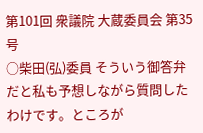第101回 衆議院 大蔵委員会 第35号
○柴田(弘)委員 そういう御答弁だと私も予想しながら質問したわけです。ところが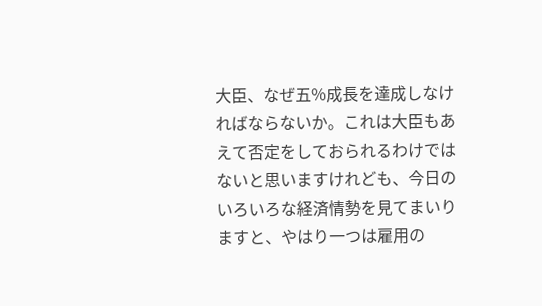大臣、なぜ五%成長を達成しなければならないか。これは大臣もあえて否定をしておられるわけではないと思いますけれども、今日のいろいろな経済情勢を見てまいりますと、やはり一つは雇用の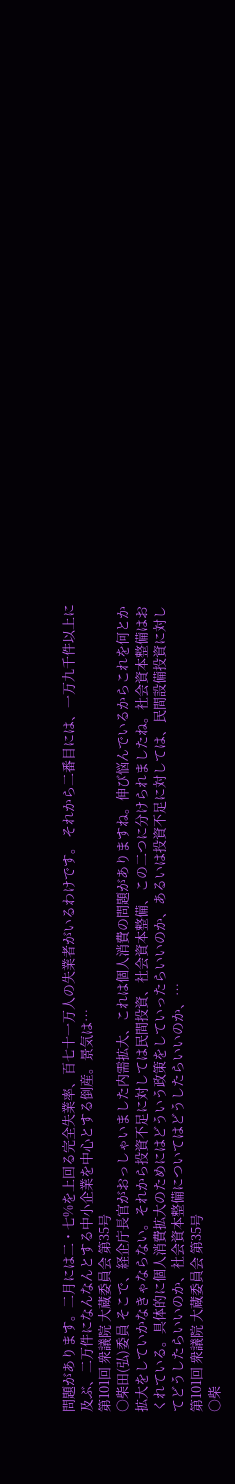問題があります。二月には二・七%を上回る完全失業率、百七十一万人の失業者がいるわけです。 それから二番目には、一万九千件以上に及ぶ、二万件になんなんとする中小企業を中心とする倒産。景気は…
第101回 衆議院 大蔵委員会 第35号
○柴田(弘)委員 そこで、経企庁長官がおっしゃいました内需拡大、これは個人消費の問題がありますね。伸び悩んでいるからこれを何とか拡大をしていかなきゃならない。それから投資不足に対しては民間投資、社会資本整備、この二つに分けられましたね。社会資本整備はおくれている。具体的に個人消費拡大のためにはどういう政策をしていったらいいのか、あるいは投資不足に対しては、民間設備投資に対してどうしたらいいのか、社会資本整備についてはどうしたらいいのか、…
第101回 衆議院 大蔵委員会 第35号
○柴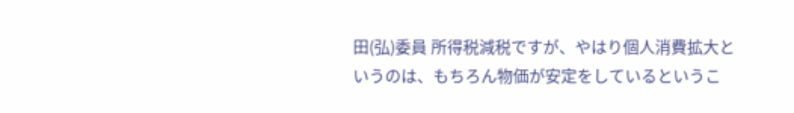田(弘)委員 所得税減税ですが、やはり個人消費拡大というのは、もちろん物価が安定をしているというこ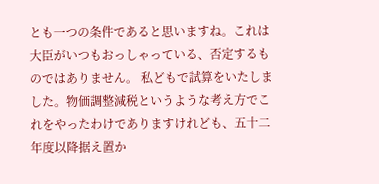とも一つの条件であると思いますね。これは大臣がいつもおっしゃっている、否定するものではありません。 私どもで試算をいたしました。物価調整減税というような考え方でこれをやったわけでありますけれども、五十二年度以降据え置か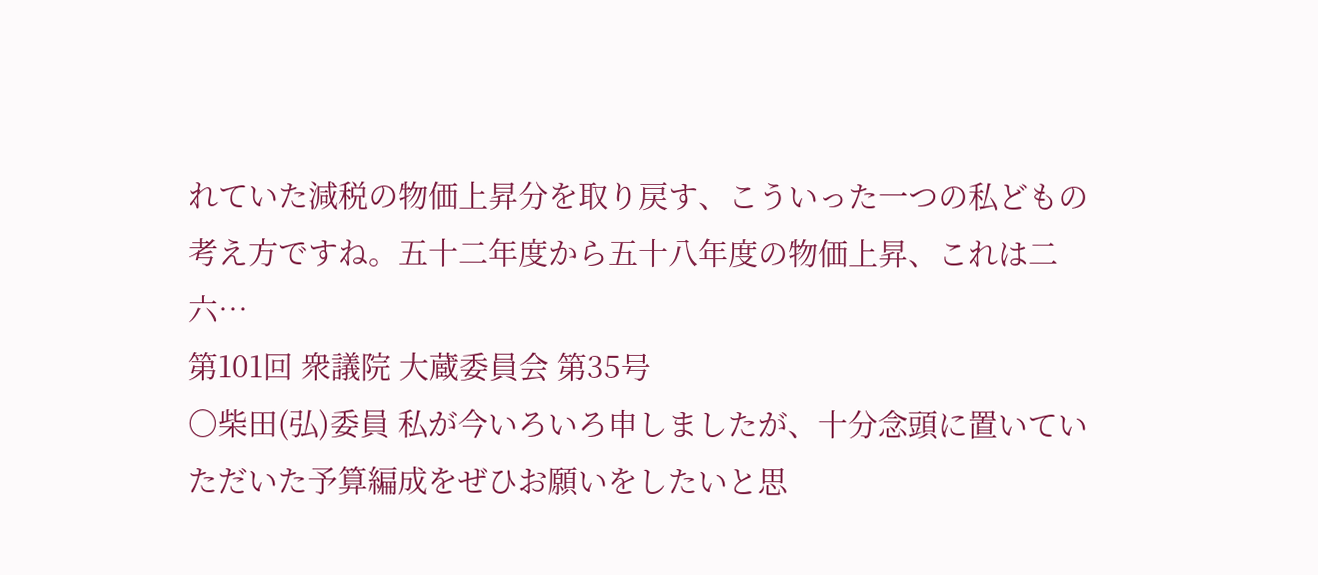れていた減税の物価上昇分を取り戻す、こういった一つの私どもの考え方ですね。五十二年度から五十八年度の物価上昇、これは二六…
第101回 衆議院 大蔵委員会 第35号
○柴田(弘)委員 私が今いろいろ申しましたが、十分念頭に置いていただいた予算編成をぜひお願いをしたいと思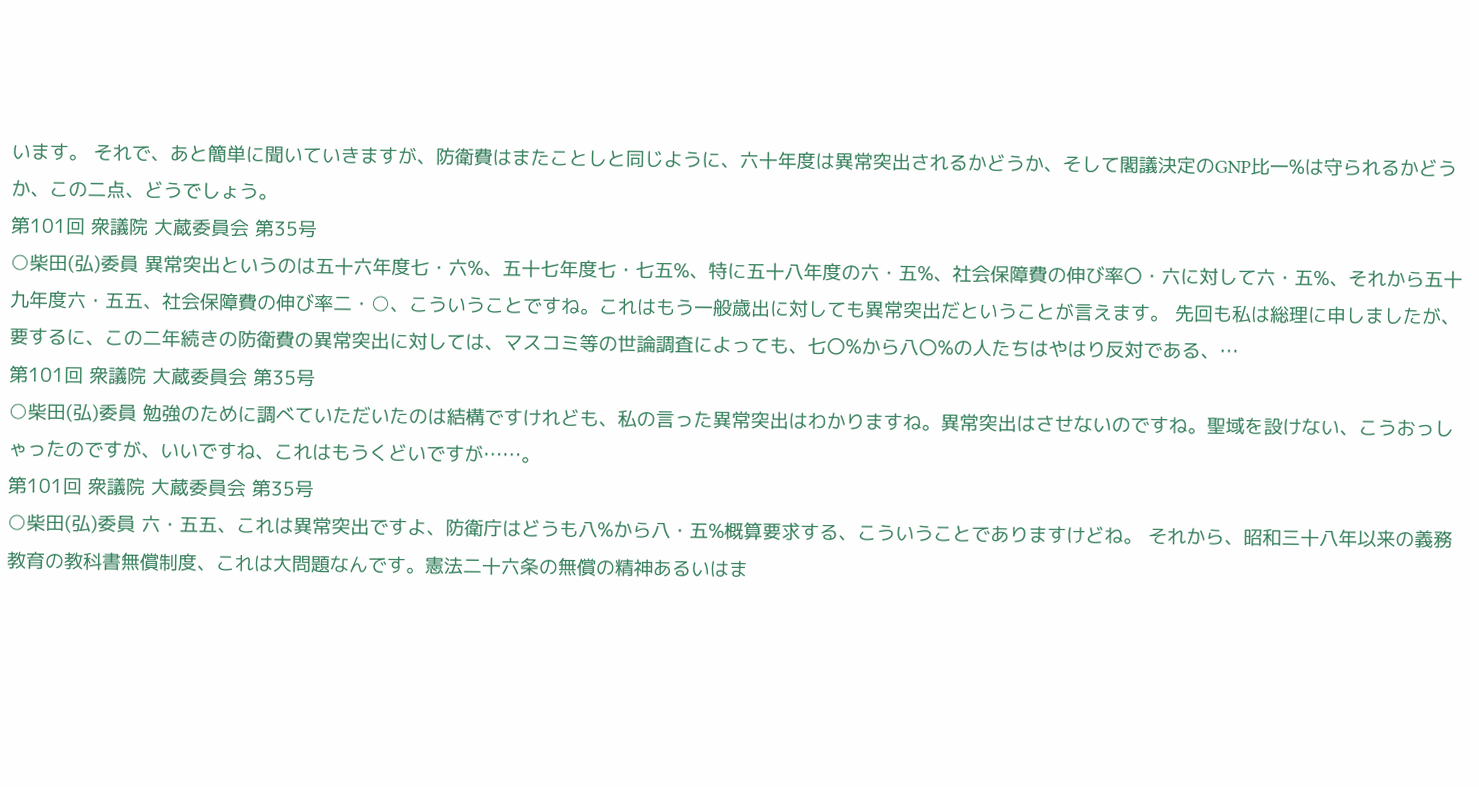います。 それで、あと簡単に聞いていきますが、防衛費はまたことしと同じように、六十年度は異常突出されるかどうか、そして閣議決定のGNP比一%は守られるかどうか、この二点、どうでしょう。
第101回 衆議院 大蔵委員会 第35号
○柴田(弘)委員 異常突出というのは五十六年度七・六%、五十七年度七・七五%、特に五十八年度の六・五%、社会保障費の伸び率〇・六に対して六・五%、それから五十九年度六・五五、社会保障費の伸び率二・○、こういうことですね。これはもう一般歳出に対しても異常突出だということが言えます。 先回も私は総理に申しましたが、要するに、この二年続きの防衛費の異常突出に対しては、マスコミ等の世論調査によっても、七〇%から八〇%の人たちはやはり反対である、…
第101回 衆議院 大蔵委員会 第35号
○柴田(弘)委員 勉強のために調べていただいたのは結構ですけれども、私の言った異常突出はわかりますね。異常突出はさせないのですね。聖域を設けない、こうおっしゃったのですが、いいですね、これはもうくどいですが……。
第101回 衆議院 大蔵委員会 第35号
○柴田(弘)委員 六・五五、これは異常突出ですよ、防衛庁はどうも八%から八・五%概算要求する、こういうことでありますけどね。 それから、昭和三十八年以来の義務教育の教科書無償制度、これは大問題なんです。憲法二十六条の無償の精神あるいはま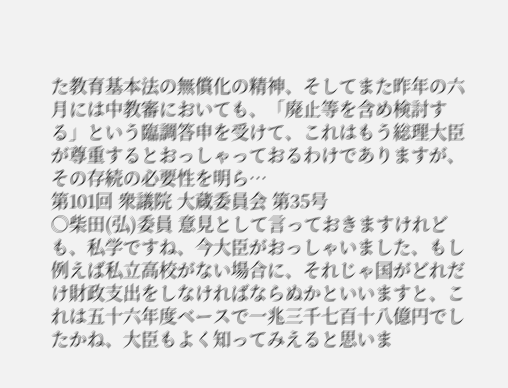た教育基本法の無償化の精神、そしてまた昨年の六月には中教審においても、「廃止等を含め検討する」という臨調答申を受けて、これはもう総理大臣が尊重するとおっしゃっておるわけでありますが、その存続の必要性を明ら…
第101回 衆議院 大蔵委員会 第35号
○柴田(弘)委員 意見として言っておきますけれども、私学ですね、今大臣がおっしゃいました、もし例えば私立高校がない場合に、それじゃ国がどれだけ財政支出をしなければならぬかといいますと、これは五十六年度ベースで一兆三千七百十八億円でしたかね、大臣もよく知ってみえると思いま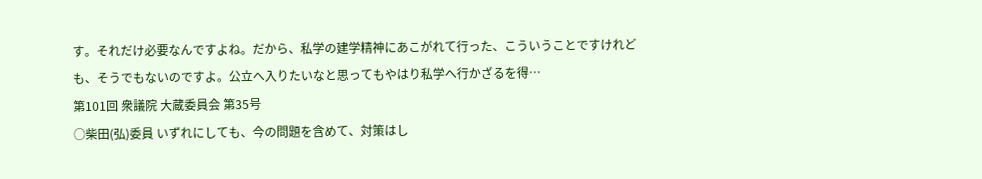す。それだけ必要なんですよね。だから、私学の建学精神にあこがれて行った、こういうことですけれども、そうでもないのですよ。公立へ入りたいなと思ってもやはり私学へ行かざるを得…
第101回 衆議院 大蔵委員会 第35号
○柴田(弘)委員 いずれにしても、今の問題を含めて、対策はし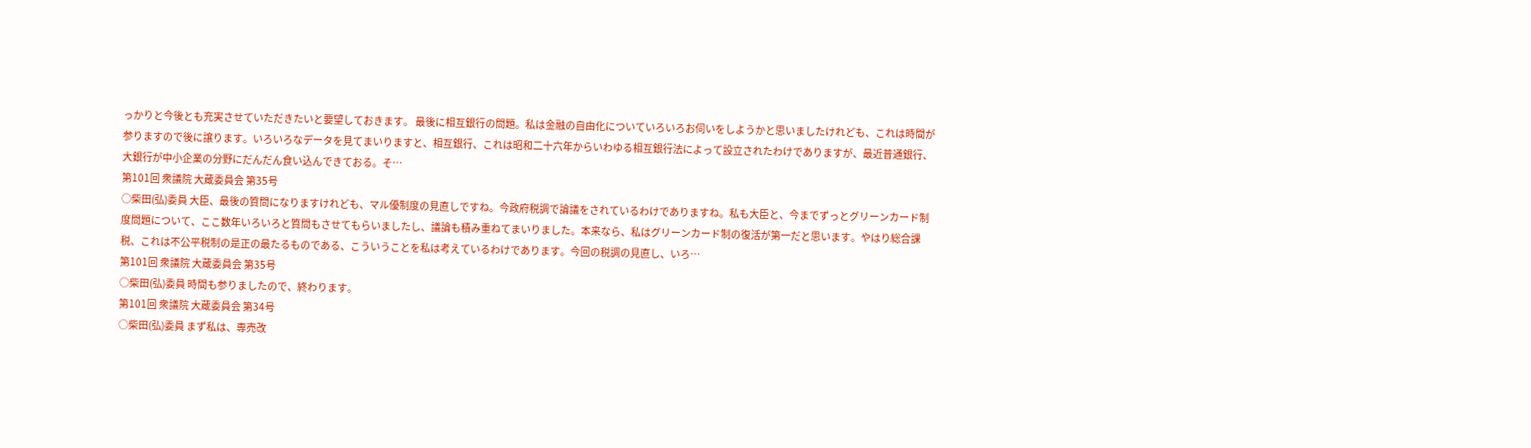っかりと今後とも充実させていただきたいと要望しておきます。 最後に相互銀行の問題。私は金融の自由化についていろいろお伺いをしようかと思いましたけれども、これは時間が参りますので後に譲ります。いろいろなデータを見てまいりますと、相互銀行、これは昭和二十六年からいわゆる相互銀行法によって設立されたわけでありますが、最近普通銀行、大銀行が中小企業の分野にだんだん食い込んできておる。そ…
第101回 衆議院 大蔵委員会 第35号
○柴田(弘)委員 大臣、最後の質問になりますけれども、マル優制度の見直しですね。今政府税調で論議をされているわけでありますね。私も大臣と、今までずっとグリーンカード制度問題について、ここ数年いろいろと質問もさせてもらいましたし、議論も積み重ねてまいりました。本来なら、私はグリーンカード制の復活が第一だと思います。やはり総合課税、これは不公平税制の是正の最たるものである、こういうことを私は考えているわけであります。今回の税調の見直し、いろ…
第101回 衆議院 大蔵委員会 第35号
○柴田(弘)委員 時間も参りましたので、終わります。
第101回 衆議院 大蔵委員会 第34号
○柴田(弘)委員 まず私は、専売改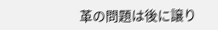革の問題は後に譲り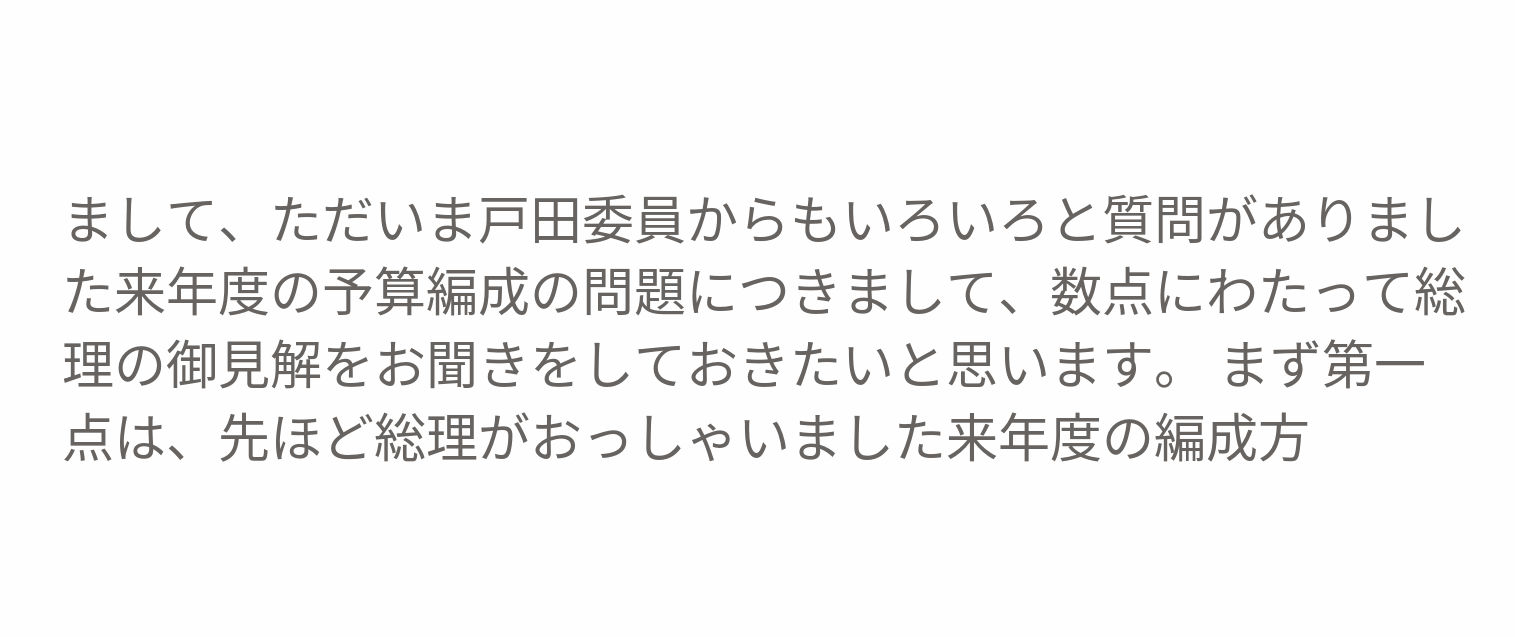まして、ただいま戸田委員からもいろいろと質問がありました来年度の予算編成の問題につきまして、数点にわたって総理の御見解をお聞きをしておきたいと思います。 まず第一点は、先ほど総理がおっしゃいました来年度の編成方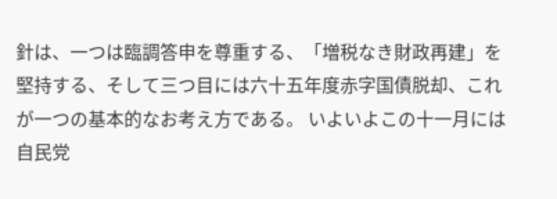針は、一つは臨調答申を尊重する、「増税なき財政再建」を堅持する、そして三つ目には六十五年度赤字国債脱却、これが一つの基本的なお考え方である。 いよいよこの十一月には自民党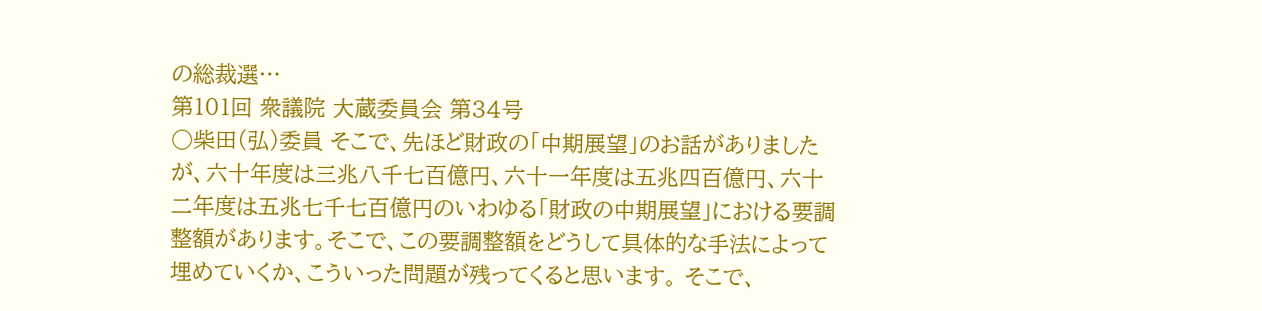の総裁選…
第101回 衆議院 大蔵委員会 第34号
○柴田(弘)委員 そこで、先ほど財政の「中期展望」のお話がありましたが、六十年度は三兆八千七百億円、六十一年度は五兆四百億円、六十二年度は五兆七千七百億円のいわゆる「財政の中期展望」における要調整額があります。そこで、この要調整額をどうして具体的な手法によって埋めていくか、こういった問題が残ってくると思います。 そこで、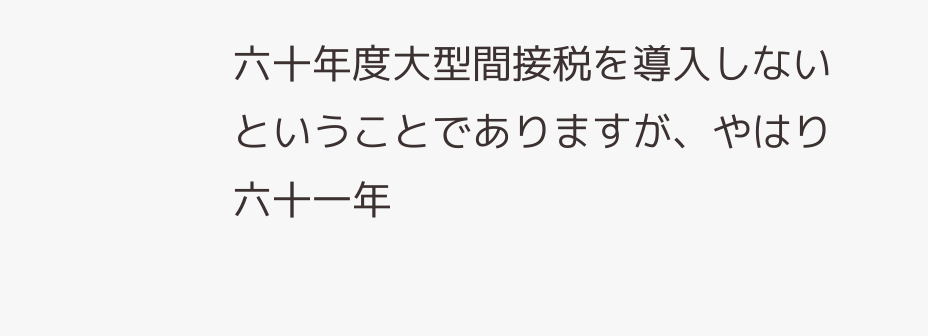六十年度大型間接税を導入しないということでありますが、やはり六十一年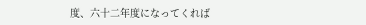度、六十二年度になってくれば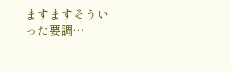ますますそういった要調…